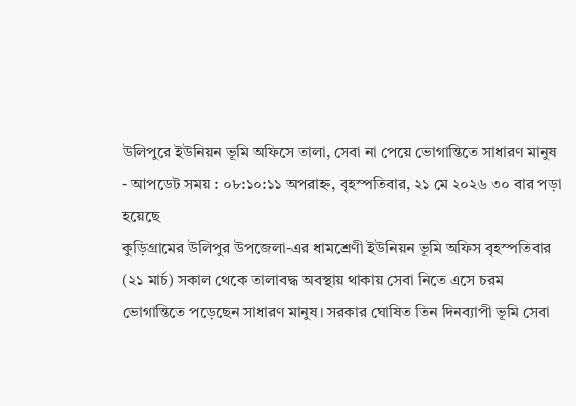উলিপুরে ইউনিয়ন ভূমি অফিসে তালা, সেবা না পেয়ে ভোগান্তিতে সাধারণ মানুষ
- আপডেট সময় : ০৮:১০:১১ অপরাহ্ন, বৃহস্পতিবার, ২১ মে ২০২৬ ৩০ বার পড়া হয়েছে
কুড়িগ্রামের উলিপুর উপজেলা-এর ধামশ্রেণী ইউনিয়ন ভূমি অফিস বৃহস্পতিবার (২১ মার্চ) সকাল থেকে তালাবদ্ধ অবস্থায় থাকায় সেবা নিতে এসে চরম ভোগান্তিতে পড়েছেন সাধারণ মানুষ। সরকার ঘোষিত তিন দিনব্যাপী ভূমি সেবা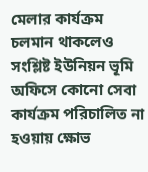মেলার কার্যক্রম চলমান থাকলেও সংশ্লিষ্ট ইউনিয়ন ভূমি অফিসে কোনো সেবা কার্যক্রম পরিচালিত না হওয়ায় ক্ষোভ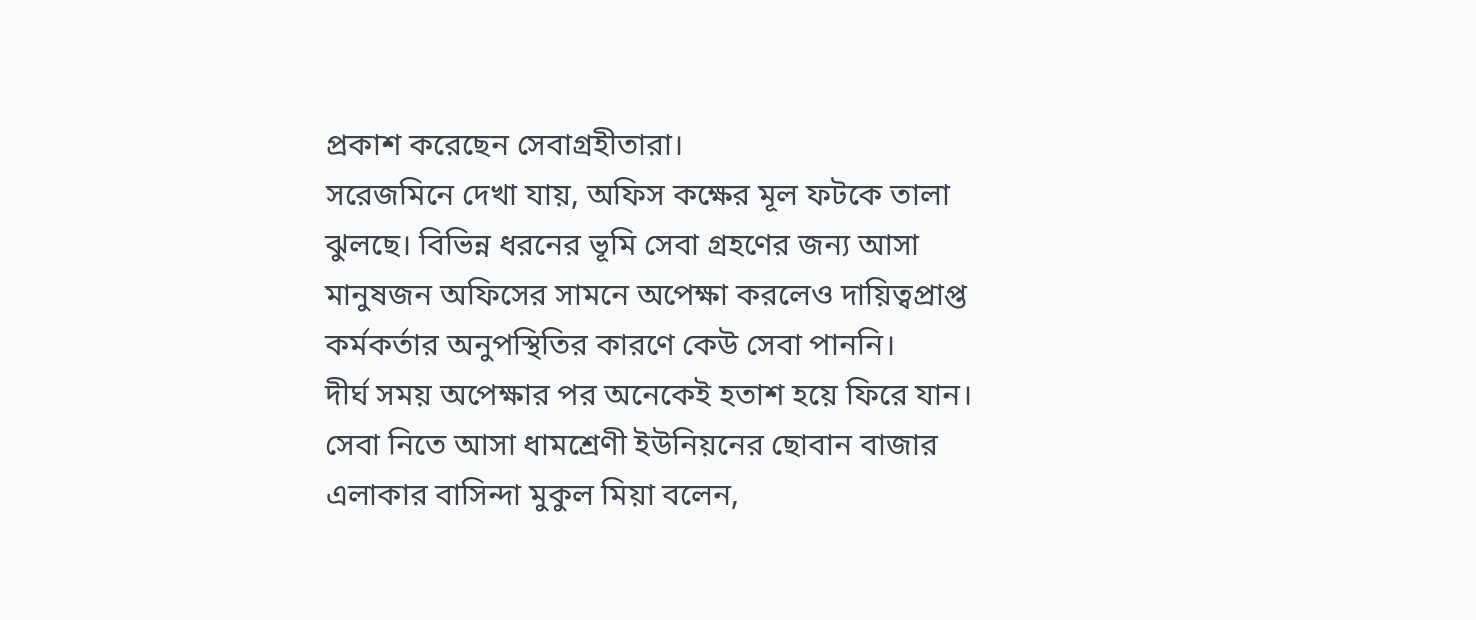প্রকাশ করেছেন সেবাগ্রহীতারা।
সরেজমিনে দেখা যায়, অফিস কক্ষের মূল ফটকে তালা ঝুলছে। বিভিন্ন ধরনের ভূমি সেবা গ্রহণের জন্য আসা মানুষজন অফিসের সামনে অপেক্ষা করলেও দায়িত্বপ্রাপ্ত কর্মকর্তার অনুপস্থিতির কারণে কেউ সেবা পাননি।
দীর্ঘ সময় অপেক্ষার পর অনেকেই হতাশ হয়ে ফিরে যান। সেবা নিতে আসা ধামশ্রেণী ইউনিয়নের ছোবান বাজার এলাকার বাসিন্দা মুকুল মিয়া বলেন,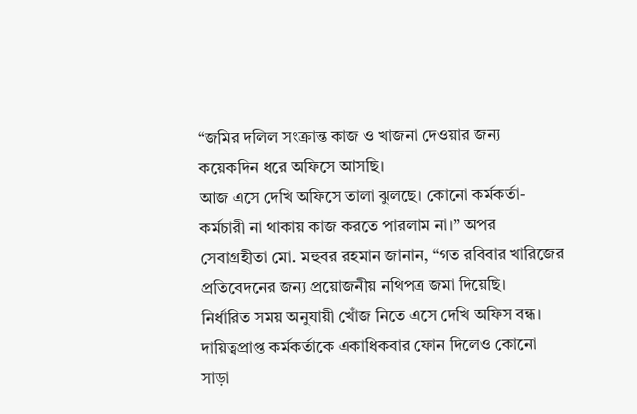“জমির দলিল সংক্রান্ত কাজ ও খাজনা দেওয়ার জন্য কয়েকদিন ধরে অফিসে আসছি।
আজ এসে দেখি অফিসে তালা ঝুলছে। কোনো কর্মকর্তা-কর্মচারী না থাকায় কাজ করতে পারলাম না।” অপর সেবাগ্রহীতা মো. মহুবর রহমান জানান, “গত রবিবার খারিজের প্রতিবেদনের জন্য প্রয়োজনীয় নথিপত্র জমা দিয়েছি।
নির্ধারিত সময় অনুযায়ী খোঁজ নিতে এসে দেখি অফিস বন্ধ। দায়িত্বপ্রাপ্ত কর্মকর্তাকে একাধিকবার ফোন দিলেও কোনো সাড়া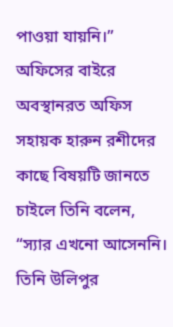পাওয়া যায়নি।” অফিসের বাইরে অবস্থানরত অফিস সহায়ক হারুন রশীদের কাছে বিষয়টি জানতে চাইলে তিনি বলেন, “স্যার এখনো আসেননি। তিনি উলিপুর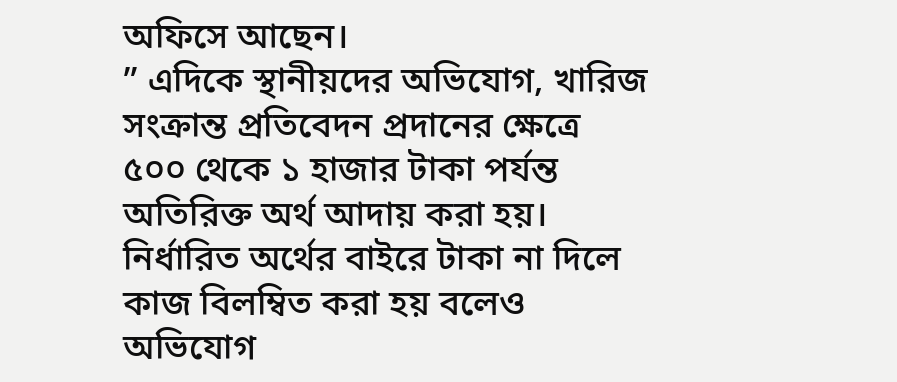অফিসে আছেন।
” এদিকে স্থানীয়দের অভিযোগ, খারিজ সংক্রান্ত প্রতিবেদন প্রদানের ক্ষেত্রে ৫০০ থেকে ১ হাজার টাকা পর্যন্ত অতিরিক্ত অর্থ আদায় করা হয়। নির্ধারিত অর্থের বাইরে টাকা না দিলে কাজ বিলম্বিত করা হয় বলেও অভিযোগ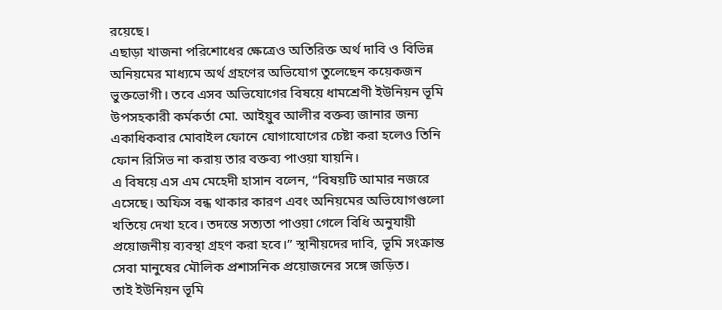রয়েছে।
এছাড়া খাজনা পরিশোধের ক্ষেত্রেও অতিরিক্ত অর্থ দাবি ও বিভিন্ন অনিয়মের মাধ্যমে অর্থ গ্রহণের অভিযোগ তুলেছেন কয়েকজন ভুক্তভোগী। তবে এসব অভিযোগের বিষয়ে ধামশ্রেণী ইউনিয়ন ভূমি উপসহকারী কর্মকর্তা মো. আইয়ুব আলীর বক্তব্য জানার জন্য একাধিকবার মোবাইল ফোনে যোগাযোগের চেষ্টা করা হলেও তিনি ফোন রিসিভ না করায় তার বক্তব্য পাওয়া যায়নি।
এ বিষয়ে এস এম মেহেদী হাসান বলেন, “বিষয়টি আমার নজরে এসেছে। অফিস বন্ধ থাকার কারণ এবং অনিয়মের অভিযোগগুলো খতিয়ে দেখা হবে। তদন্তে সত্যতা পাওয়া গেলে বিধি অনুযায়ী প্রয়োজনীয় ব্যবস্থা গ্রহণ করা হবে।” স্থানীয়দের দাবি, ভূমি সংক্রান্ত সেবা মানুষের মৌলিক প্রশাসনিক প্রয়োজনের সঙ্গে জড়িত।
তাই ইউনিয়ন ভূমি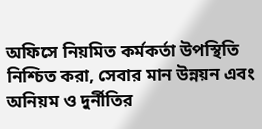অফিসে নিয়মিত কর্মকর্তা উপস্থিতি নিশ্চিত করা, সেবার মান উন্নয়ন এবং অনিয়ম ও দুর্নীতির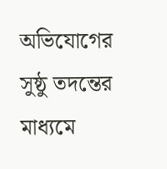অভিযোগের সুষ্ঠু তদন্তের মাধ্যমে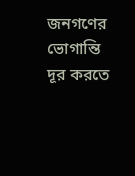জনগণের ভোগান্তি দূর করতে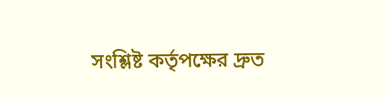সংশ্লিষ্ট কর্তৃপক্ষের দ্রুত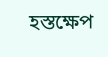হস্তক্ষেপ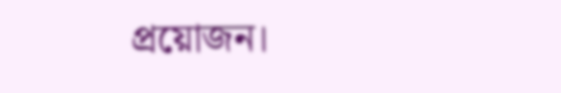প্রয়োজন।